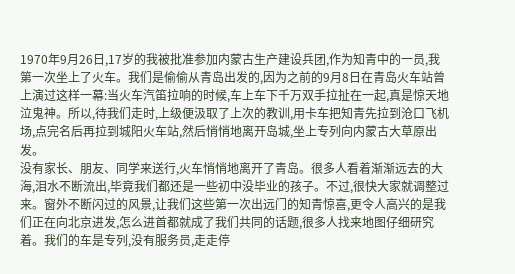1970年9月26日,17岁的我被批准参加内蒙古生产建设兵团,作为知青中的一员,我第一次坐上了火车。我们是偷偷从青岛出发的,因为之前的9月8日在青岛火车站曾上演过这样一幕:当火车汽笛拉响的时候,车上车下千万双手拉扯在一起,真是惊天地泣鬼神。所以,待我们走时,上级便汲取了上次的教训,用卡车把知青先拉到沧口飞机场,点完名后再拉到城阳火车站,然后悄悄地离开岛城,坐上专列向内蒙古大草原出发。
没有家长、朋友、同学来送行,火车悄悄地离开了青岛。很多人看着渐渐远去的大海,泪水不断流出,毕竟我们都还是一些初中没毕业的孩子。不过,很快大家就调整过来。窗外不断闪过的风景,让我们这些第一次出远门的知青惊喜,更令人高兴的是我们正在向北京进发,怎么进首都就成了我们共同的话题,很多人找来地图仔细研究着。我们的车是专列,没有服务员,走走停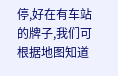停,好在有车站的牌子,我们可根据地图知道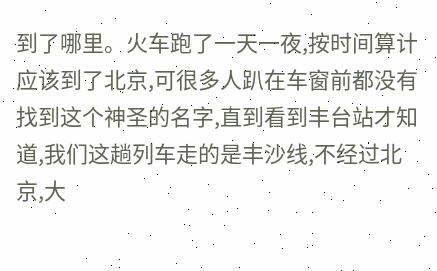到了哪里。火车跑了一天一夜,按时间算计应该到了北京,可很多人趴在车窗前都没有找到这个神圣的名字,直到看到丰台站才知道,我们这趟列车走的是丰沙线,不经过北京,大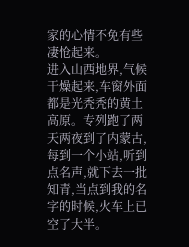家的心情不免有些凄怆起来。
进入山西地界,气候干燥起来,车窗外面都是光秃秃的黄土高原。专列跑了两天两夜到了内蒙古,每到一个小站,听到点名声,就下去一批知青,当点到我的名字的时候,火车上已空了大半。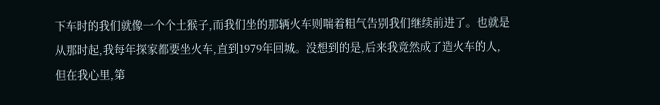下车时的我们就像一个个土猴子,而我们坐的那辆火车则喘着粗气告别我们继续前进了。也就是从那时起,我每年探家都要坐火车,直到1979年回城。没想到的是,后来我竟然成了造火车的人,但在我心里,第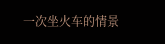一次坐火车的情景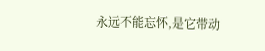永远不能忘怀,是它带动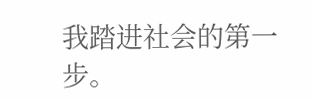我踏进社会的第一步。